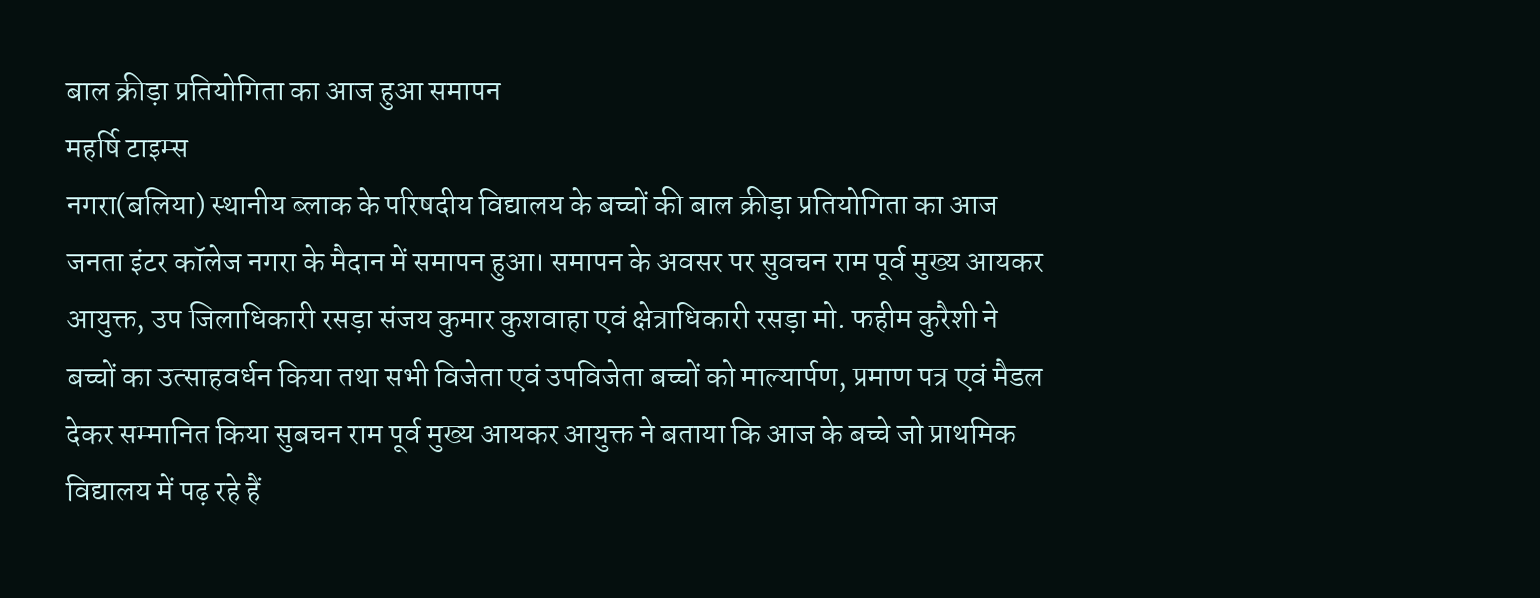बाल क्रीड़ा प्रतियोगिता का आज हुआ समापन
महर्षि टाइम्स
नगरा(बलिया) स्थानीय ब्लाक के परिषदीय विद्यालय के बच्चों की बाल क्रीड़ा प्रतियोगिता का आज जनता इंटर कॉलेज नगरा के मैदान में समापन हुआ। समापन के अवसर पर सुवचन राम पूर्व मुख्य आयकर आयुक्त, उप जिलाधिकारी रसड़ा संजय कुमार कुशवाहा एवं क्षेत्राधिकारी रसड़ा मो. फहीम कुरैशी ने बच्चों का उत्साहवर्धन किया तथा सभी विजेता एवं उपविजेता बच्चों को माल्यार्पण, प्रमाण पत्र एवं मैडल देकर सम्मानित किया सुबचन राम पूर्व मुख्य आयकर आयुक्त ने बताया कि आज के बच्चे जो प्राथमिक विद्यालय में पढ़ रहे हैं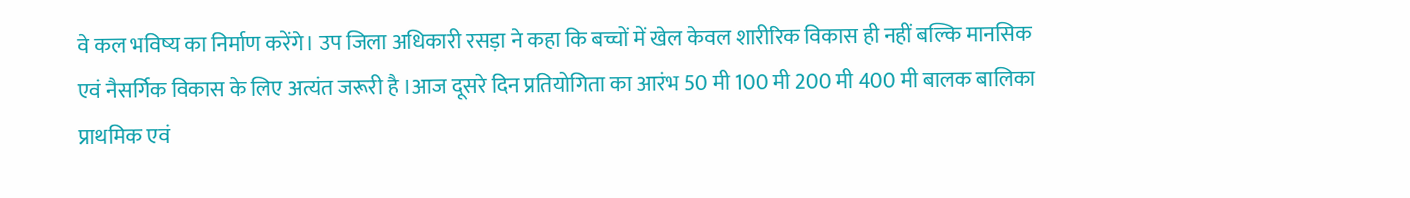वे कल भविष्य का निर्माण करेंगे। उप जिला अधिकारी रसड़ा ने कहा कि बच्चों में खेल केवल शारीरिक विकास ही नहीं बल्कि मानसिक एवं नैसर्गिक विकास के लिए अत्यंत जरूरी है ।आज दूसरे दिन प्रतियोगिता का आरंभ 50 मी 100 मी 200 मी 400 मी बालक बालिका प्राथमिक एवं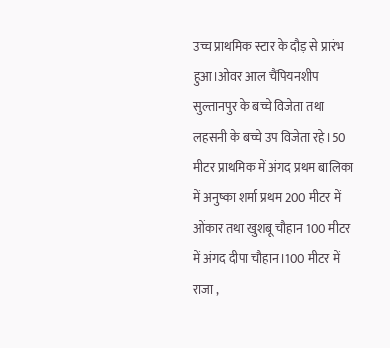उच्च प्राथमिक स्टार के दौड़ से प्रारंभ हुआ।ओवर आल चैंपियनशीप सुल्तानपुर के बच्चे विजेता तथा लहसनी के बच्चे उप विजेता रहे।50 मीटर प्राथमिक में अंगद प्रथम बालिका में अनुष्का शर्मा प्रथम 200 मीटर में ओंकार तथा खुशबू चौहान 100 मीटर में अंगद दीपा चौहान।100 मीटर में राजा ,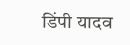डिंपी यादव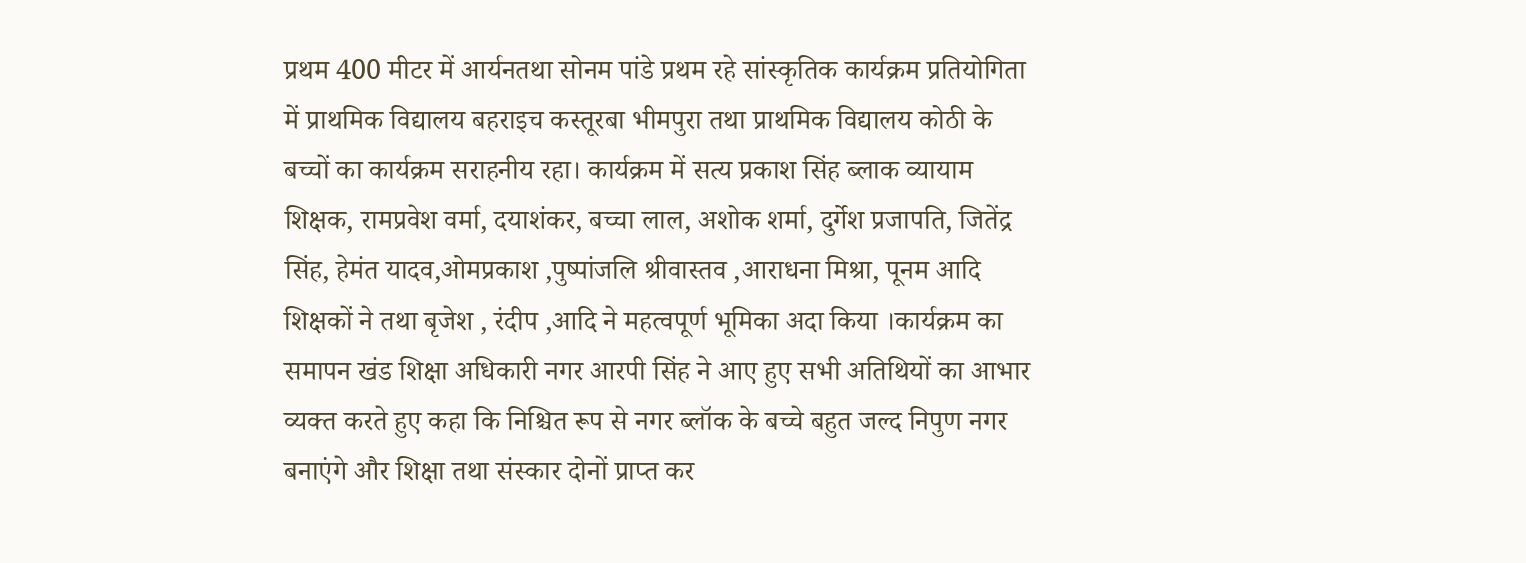प्रथम 400 मीटर में आर्यनतथा सोनम पांडे प्रथम रहे सांस्कृतिक कार्यक्रम प्रतियोगिता में प्राथमिक विद्यालय बहराइच कस्तूरबा भीमपुरा तथा प्राथमिक विद्यालय कोठी के बच्चों का कार्यक्रम सराहनीय रहा। कार्यक्रम में सत्य प्रकाश सिंह ब्लाक व्यायाम शिक्षक, रामप्रवेश वर्मा, दयाशंकर, बच्चा लाल, अशोक शर्मा, दुर्गेश प्रजापति, जितेंद्र सिंह, हेमंत यादव,ओमप्रकाश ,पुष्पांजलि श्रीवास्तव ,आराधना मिश्रा, पूनम आदि शिक्षकों ने तथा बृजेश , रंदीप ,आदि ने महत्वपूर्ण भूमिका अदा किया ।कार्यक्रम का समापन खंड शिक्षा अधिकारी नगर आरपी सिंह ने आए हुए सभी अतिथियों का आभार व्यक्त करते हुए कहा कि निश्चित रूप से नगर ब्लॉक के बच्चे बहुत जल्द निपुण नगर बनाएंगे और शिक्षा तथा संस्कार दोनों प्राप्त कर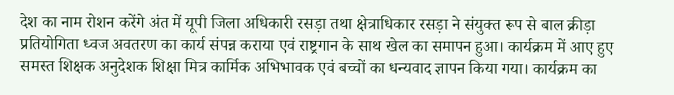देश का नाम रोशन करेंगे अंत में यूपी जिला अधिकारी रसड़ा तथा क्षेत्राधिकार रसड़ा ने संयुक्त रूप से बाल क्रीड़ा प्रतियोगिता ध्वज अवतरण का कार्य संपन्न कराया एवं राष्ट्रगान के साथ खेल का समापन हुआ। कार्यक्रम में आए हुए समस्त शिक्षक अनुदेशक शिक्षा मित्र कार्मिक अभिभावक एवं बच्चों का धन्यवाद ज्ञापन किया गया। कार्यक्रम का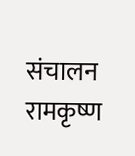संचालन रामकृष्ण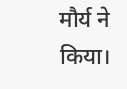मौर्य ने किया।